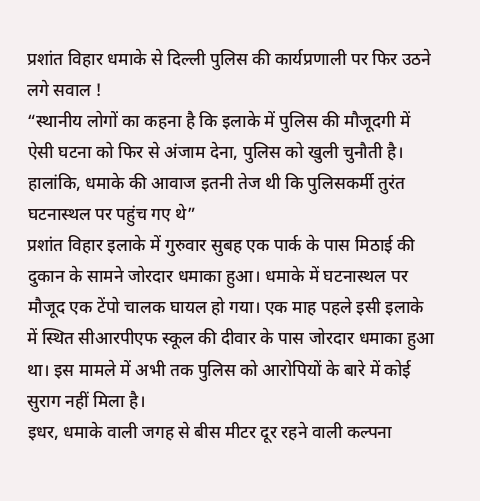प्रशांत विहार धमाके से दिल्ली पुलिस की कार्यप्रणाली पर फिर उठने लगे सवाल !
“स्थानीय लोगों का कहना है कि इलाके में पुलिस की मौजूदगी में ऐसी घटना को फिर से अंजाम देना, पुलिस को खुली चुनौती है। हालांकि, धमाके की आवाज इतनी तेज थी कि पुलिसकर्मी तुरंत घटनास्थल पर पहुंच गए थे”
प्रशांत विहार इलाके में गुरुवार सुबह एक पार्क के पास मिठाई की दुकान के सामने जोरदार धमाका हुआ। धमाके में घटनास्थल पर मौजूद एक टेंपो चालक घायल हो गया। एक माह पहले इसी इलाके में स्थित सीआरपीएफ स्कूल की दीवार के पास जोरदार धमाका हुआ था। इस मामले में अभी तक पुलिस को आरोपियों के बारे में कोई सुराग नहीं मिला है।
इधर, धमाके वाली जगह से बीस मीटर दूर रहने वाली कल्पना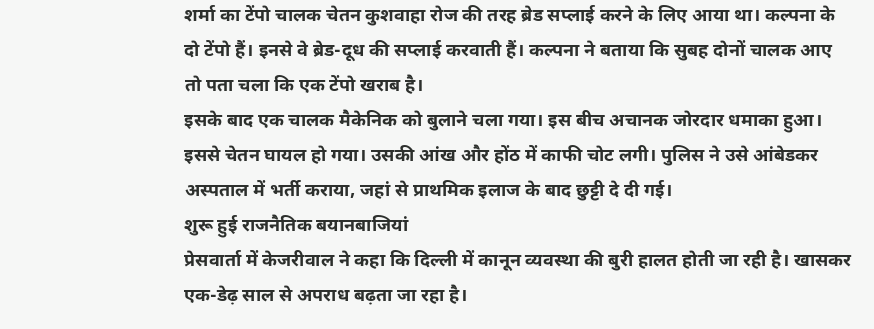शर्मा का टेंपो चालक चेतन कुशवाहा रोज की तरह ब्रेड सप्लाई करने के लिए आया था। कल्पना के दो टेंपो हैं। इनसे वे ब्रेड-दूध की सप्लाई करवाती हैं। कल्पना ने बताया कि सुबह दोनों चालक आए तो पता चला कि एक टेंपो खराब है।
इसके बाद एक चालक मैकेनिक को बुलाने चला गया। इस बीच अचानक जोरदार धमाका हुआ। इससे चेतन घायल हो गया। उसकी आंख और होंठ में काफी चोट लगी। पुलिस ने उसे आंबेडकर अस्पताल में भर्ती कराया, जहां से प्राथमिक इलाज के बाद छुट्टी दे दी गई।
शुरू हुई राजनैतिक बयानबाजियां
प्रेसवार्ता में केजरीवाल ने कहा कि दिल्ली में कानून व्यवस्था की बुरी हालत होती जा रही है। खासकर एक-डेढ़ साल से अपराध बढ़ता जा रहा है।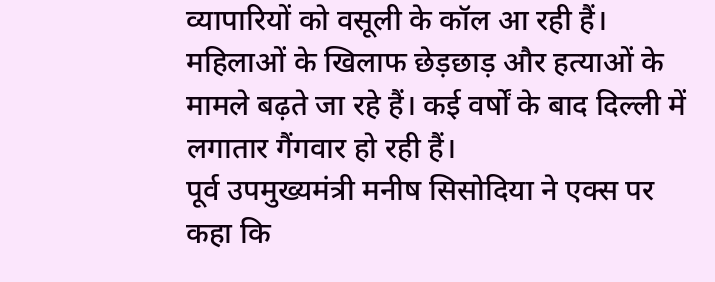व्यापारियों को वसूली के कॉल आ रही हैं। महिलाओं के खिलाफ छेड़छाड़ और हत्याओं के मामले बढ़ते जा रहे हैं। कई वर्षों के बाद दिल्ली में लगातार गैंगवार हो रही हैं।
पूर्व उपमुख्यमंत्री मनीष सिसोदिया ने एक्स पर कहा कि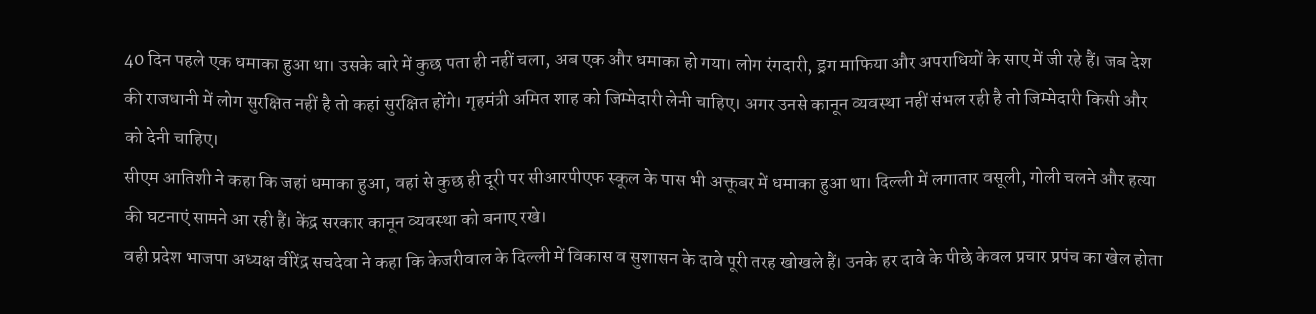40 दिन पहले एक धमाका हुआ था। उसके बारे में कुछ पता ही नहीं चला, अब एक और धमाका हो गया। लोग रंगदारी, ड्रग माफिया और अपराधियों के साए में जी रहे हैं। जब देश की राजधानी में लोग सुरक्षित नहीं है तो कहां सुरक्षित होंगे। गृहमंत्री अमित शाह को जिम्मेदारी लेनी चाहिए। अगर उनसे कानून व्यवस्था नहीं संभल रही है तो जिम्मेदारी किसी और को देनी चाहिए।
सीएम आतिशी ने कहा कि जहां धमाका हुआ, वहां से कुछ ही दूरी पर सीआरपीएफ स्कूल के पास भी अक्तूबर में धमाका हुआ था। दिल्ली में लगातार वसूली, गोली चलने और हत्या की घटनाएं सामने आ रही हैं। केंद्र सरकार कानून व्यवस्था को बनाए रखे।
वही प्रदेश भाजपा अध्यक्ष वीरेंद्र सचदेवा ने कहा कि केजरीवाल के दिल्ली में विकास व सुशासन के दावे पूरी तरह खोखले हैं। उनके हर दावे के पीछे केवल प्रचार प्रपंच का खेल होता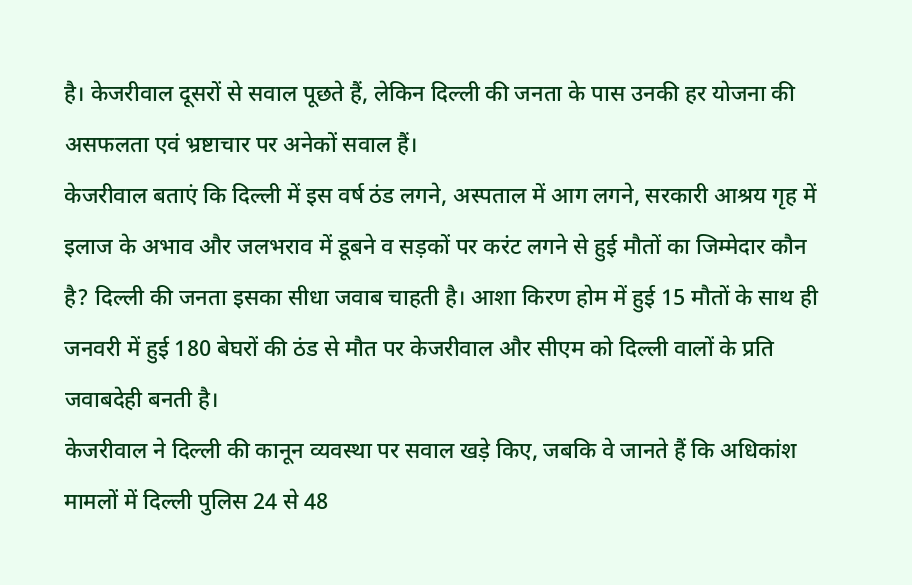है। केजरीवाल दूसरों से सवाल पूछते हैं, लेकिन दिल्ली की जनता के पास उनकी हर योजना की असफलता एवं भ्रष्टाचार पर अनेकों सवाल हैं।
केजरीवाल बताएं कि दिल्ली में इस वर्ष ठंड लगने, अस्पताल में आग लगने, सरकारी आश्रय गृह में इलाज के अभाव और जलभराव में डूबने व सड़कों पर करंट लगने से हुई मौतों का जिम्मेदार कौन है? दिल्ली की जनता इसका सीधा जवाब चाहती है। आशा किरण होम में हुई 15 मौतों के साथ ही जनवरी में हुई 180 बेघरों की ठंड से मौत पर केजरीवाल और सीएम को दिल्ली वालों के प्रति जवाबदेही बनती है।
केजरीवाल ने दिल्ली की कानून व्यवस्था पर सवाल खड़े किए, जबकि वे जानते हैं कि अधिकांश मामलों में दिल्ली पुलिस 24 से 48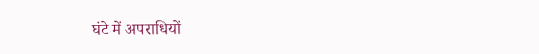घंटे में अपराधियों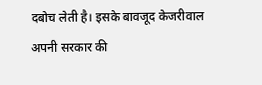दबोच लेती है। इसके बावजूद केजरीवाल अपनी सरकार की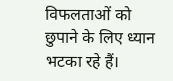विफलताओं को छुपाने के लिए ध्यान भटका रहे हैं।